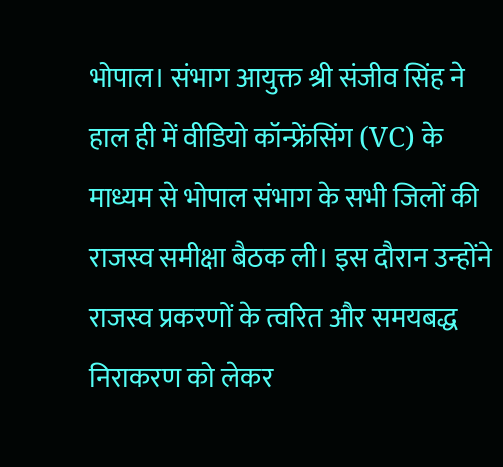भोपाल। संभाग आयुक्त श्री संजीव सिंह ने हाल ही में वीडियो कॉन्फ्रेंसिंग (VC) के माध्यम से भोपाल संभाग के सभी जिलों की राजस्व समीक्षा बैठक ली। इस दौरान उन्होंने राजस्व प्रकरणों के त्वरित और समयबद्ध निराकरण को लेकर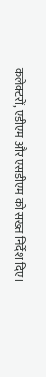कलेक्टरों, एडीएम और एसडीएम को सख्त निर्देश दिए।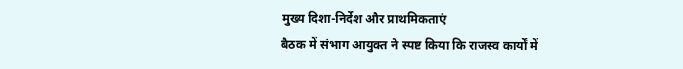मुख्य दिशा-निर्देश और प्राथमिकताएं
बैठक में संभाग आयुक्त ने स्पष्ट किया कि राजस्व कार्यों में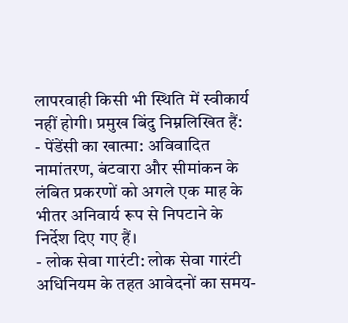लापरवाही किसी भी स्थिति में स्वीकार्य नहीं होगी। प्रमुख बिंदु निम्नलिखित हैं:
- पेंडेंसी का खात्मा: अविवादित नामांतरण, बंटवारा और सीमांकन के लंबित प्रकरणों को अगले एक माह के भीतर अनिवार्य रूप से निपटाने के निर्देश दिए गए हैं।
- लोक सेवा गारंटी: लोक सेवा गारंटी अधिनियम के तहत आवेदनों का समय-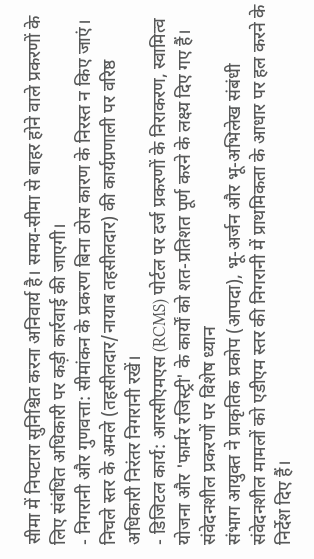सीमा में निपटारा सुनिश्चित करना अनिवार्य है। समय-सीमा से बाहर होने वाले प्रकरणों के लिए संबंधित अधिकारी पर कड़ी कार्रवाई की जाएगी।
- निगरानी और गुणवत्ता: सीमांकन के प्रकरण बिना ठोस कारण के निरस्त न किए जाएं। निचले स्तर के अमले (तहसीलदार/नायाब तहसीलदार) की कार्यप्रणाली पर वरिष्ठ अधिकारी निरंतर निगरानी रखें।
- डिजिटल कार्य: आरसीएमएस (RCMS) पोर्टल पर दर्ज प्रकरणों के निराकरण, स्वामित्व योजना और 'फार्मर रजिस्ट्री' के कार्यों को शत-प्रतिशत पूर्ण करने के लक्ष्य दिए गए हैं।
संवेदनशील प्रकरणों पर विशेष ध्यान
संभाग आयुक्त ने प्राकृतिक प्रकोप (आपदा), भू-अर्जन और भू-अभिलेख संबंधी संवेदनशील मामलों को एडीएम स्तर की निगरानी में प्राथमिकता के आधार पर हल करने के निर्देश दिए हैं।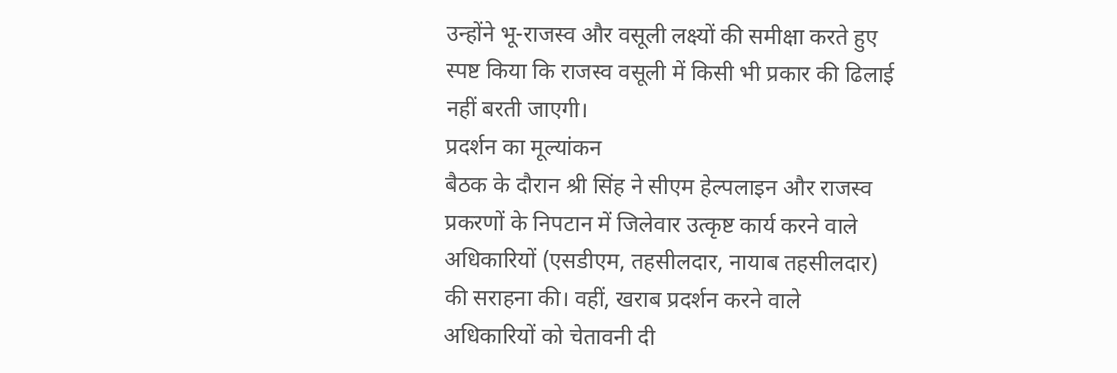उन्होंने भू-राजस्व और वसूली लक्ष्यों की समीक्षा करते हुए स्पष्ट किया कि राजस्व वसूली में किसी भी प्रकार की ढिलाई नहीं बरती जाएगी।
प्रदर्शन का मूल्यांकन
बैठक के दौरान श्री सिंह ने सीएम हेल्पलाइन और राजस्व प्रकरणों के निपटान में जिलेवार उत्कृष्ट कार्य करने वाले अधिकारियों (एसडीएम, तहसीलदार, नायाब तहसीलदार) की सराहना की। वहीं, खराब प्रदर्शन करने वाले अधिकारियों को चेतावनी दी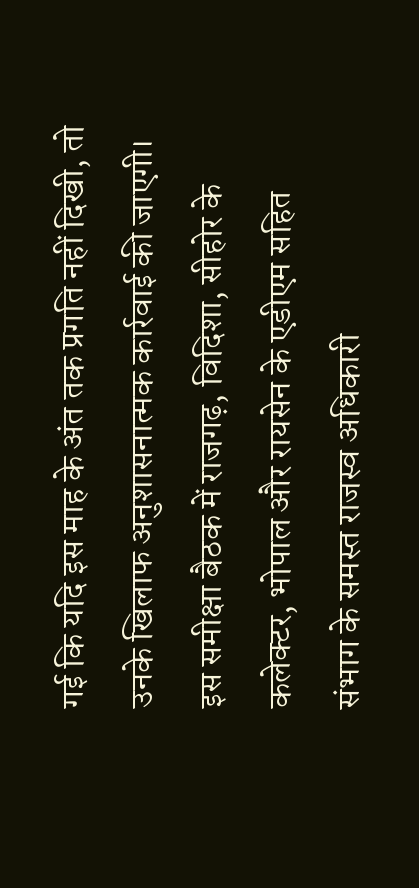गई कि यदि इस माह के अंत तक प्रगति नहीं दिखी, तो उनके खिलाफ अनुशासनात्मक कार्रवाई की जाएगी।
इस समीक्षा बैठक में राजगढ़, विदिशा, सीहोर के कलेक्टर, भोपाल और रायसेन के एडीएम सहित संभाग के समस्त राजस्व अधिकारी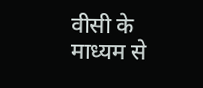वीसी के माध्यम से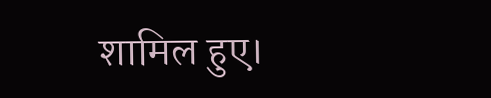शामिल हुए।